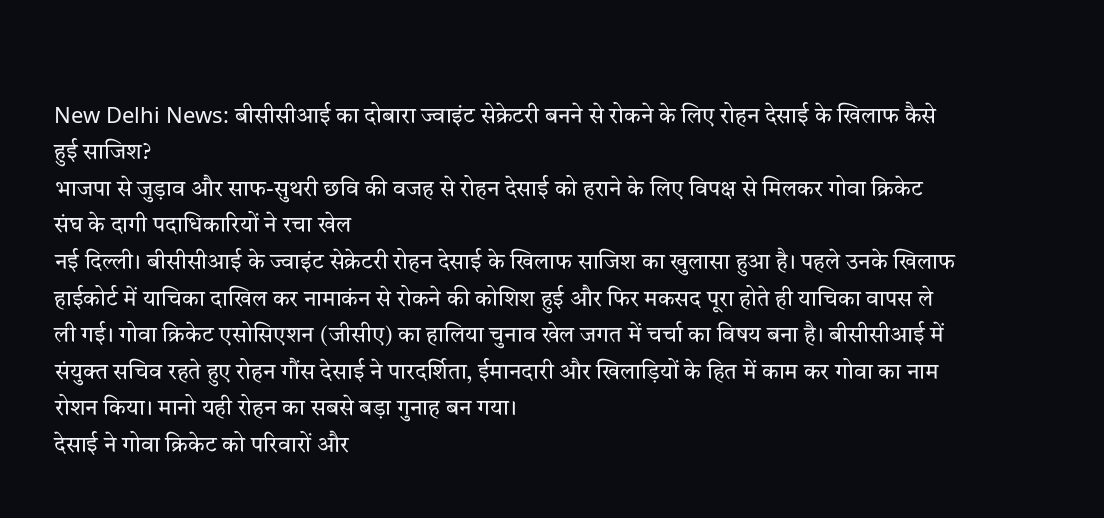New Delhi News: बीसीसीआई का दोबारा ज्वाइंट सेक्रेटरी बनने से रोकने के लिए रोहन देसाई के खिलाफ कैसे हुई साजिश?
भाजपा से जुड़ाव और साफ-सुथरी छवि की वजह से रोहन देसाई को हराने के लिए विपक्ष से मिलकर गोवा क्रिकेट संघ के दागी पदाधिकारियों ने रचा खेल
नई दिल्ली। बीसीसीआई के ज्वाइंट सेक्रेटरी रोहन देसाई के खिलाफ साजिश का खुलासा हुआ है। पहले उनके खिलाफ हाईकोर्ट में याचिका दाखिल कर नामाकंन से रोकने की कोशिश हुई और फिर मकसद पूरा होते ही याचिका वापस ले ली गई। गोवा क्रिकेट एसोसिएशन (जीसीए) का हालिया चुनाव खेल जगत में चर्चा का विषय बना है। बीसीसीआई में संयुक्त सचिव रहते हुए रोहन गौंस देसाई ने पारदर्शिता, ईमानदारी और खिलाड़ियों के हित में काम कर गोवा का नाम रोशन किया। मानो यही रोहन का सबसे बड़ा गुनाह बन गया।
देसाई ने गोवा क्रिकेट को परिवारों और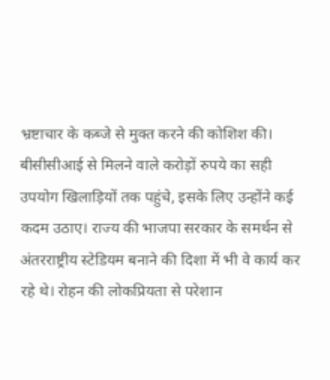भ्रष्टाचार के कब्जे से मुक्त करने की कोशिश की। बीसीसीआई से मिलने वाले करोड़ों रुपये का सही उपयोग खिलाड़ियों तक पहुंचे, इसके लिए उन्होंने कई कदम उठाए। राज्य की भाजपा सरकार के समर्थन से अंतरराष्ट्रीय स्टेडियम बनाने की दिशा में भी वे कार्य कर रहे थे। रोहन की लोकप्रियता से परेशान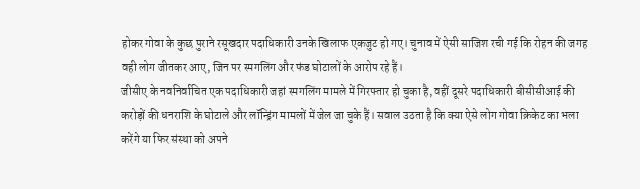होकर गोवा के कुछ पुराने रसूखदार पदाधिकारी उनके खिलाफ एकजुट हो गए। चुनाव में ऐसी साजिश रची गई कि रोहन की जगह वही लोग जीतकर आए, जिन पर स्मगलिंग और फंड घोटालों के आरोप रहे हैं।
जीसीए के नवनिर्वाचित एक पदाधिकारी जहां स्मगलिंग मामले में गिरफ्तार हो चुका है, वहीं दूसरे पदाधिकारी बीसीसीआई की करोड़ों की धनराशि के घोटाले और लॉन्ड्रिंग मामलों में जेल जा चुके हैं। सवाल उठता है कि क्या ऐसे लोग गोवा क्रिकेट का भला करेंगे या फिर संस्था को अपने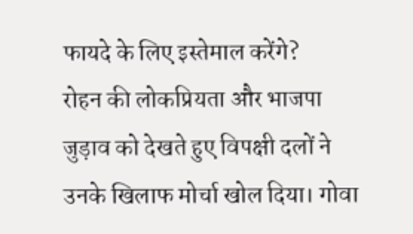फायदे के लिए इस्तेमाल करेंगे?
रोहन की लोकप्रियता और भाजपा जुड़ाव को देखते हुए विपक्षी दलों ने उनके खिलाफ मोर्चा खोल दिया। गोवा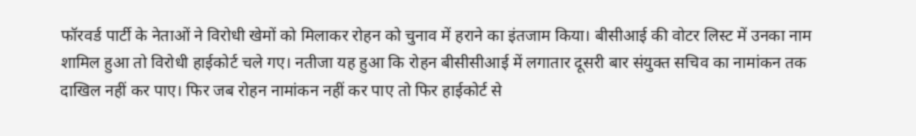फॉरवर्ड पार्टी के नेताओं ने विरोधी खेमों को मिलाकर रोहन को चुनाव में हराने का इंतजाम किया। बीसीआई की वोटर लिस्ट में उनका नाम शामिल हुआ तो विरोधी हाईकोर्ट चले गए। नतीजा यह हुआ कि रोहन बीसीसीआई में लगातार दूसरी बार संयुक्त सचिव का नामांकन तक दाखिल नहीं कर पाए। फिर जब रोहन नामांकन नहीं कर पाए तो फिर हाईकोर्ट से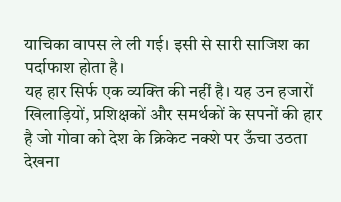याचिका वापस ले ली गई। इसी से सारी साजिश का पर्दाफाश होता है।
यह हार सिर्फ एक व्यक्ति की नहीं है। यह उन हजारों खिलाड़ियों, प्रशिक्षकों और समर्थकों के सपनों की हार है जो गोवा को देश के क्रिकेट नक्शे पर ऊँचा उठता देखना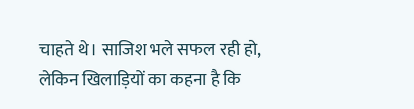चाहते थे। साजिश भले सफल रही हो, लेकिन खिलाड़ियों का कहना है कि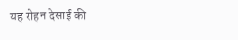यह रोहन देसाई की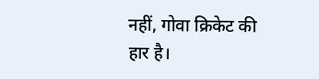नहीं, गोवा क्रिकेट की हार है।